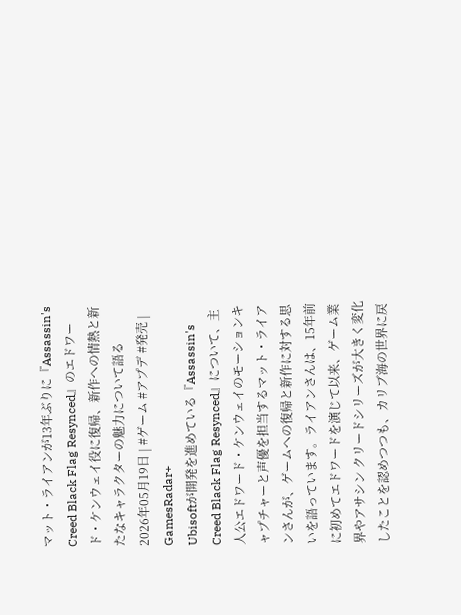マット・ライアンが13年ぶりに『Assassin's Creed Black Flag Resynced』のエドワード・ケンウェイ役に復帰、新作への情熱と新たなキャラクターの魅力について語る
2026年05月19日 | #ゲーム #アプデ #発売 | GamesRadar+
Ubisoftが開発を進めている『Assassin's Creed Black Flag Resynced』について、主人公エドワード・ケンウェイのモーションキャプチャーと声優を担当するマット・ライアンさんが、ゲームへの復帰と新作に対する思いを語っています。ライアンさんは、15年前に初めてエドワードを演じて以来、ゲーム業界やアサシン クリードシリーズが大きく変化したことを認めつつも、カリブ海の世界に戻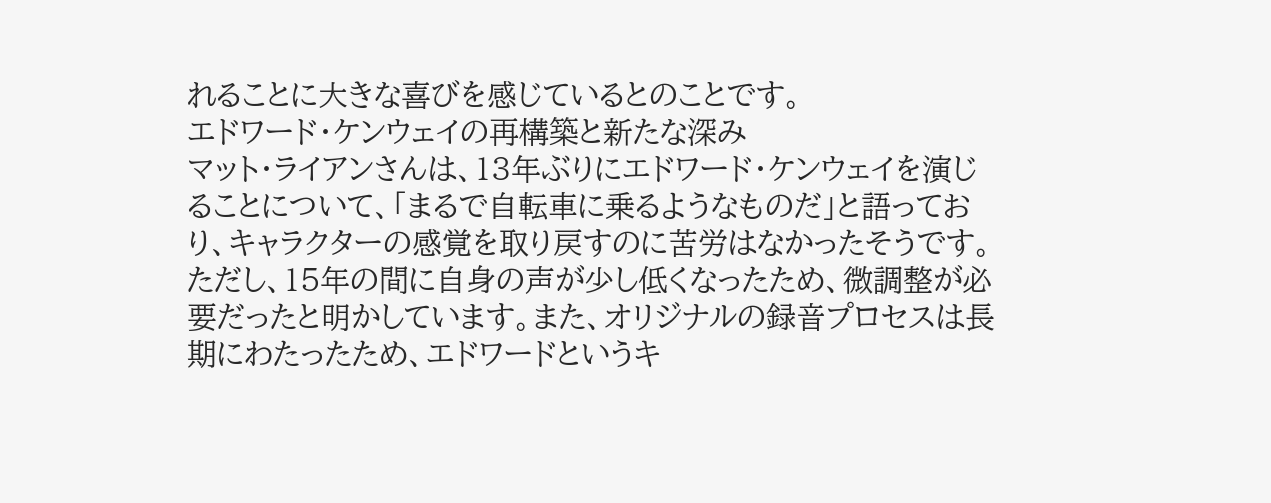れることに大きな喜びを感じているとのことです。
エドワード・ケンウェイの再構築と新たな深み
マット・ライアンさんは、13年ぶりにエドワード・ケンウェイを演じることについて、「まるで自転車に乗るようなものだ」と語っており、キャラクターの感覚を取り戻すのに苦労はなかったそうです。ただし、15年の間に自身の声が少し低くなったため、微調整が必要だったと明かしています。また、オリジナルの録音プロセスは長期にわたったため、エドワードというキ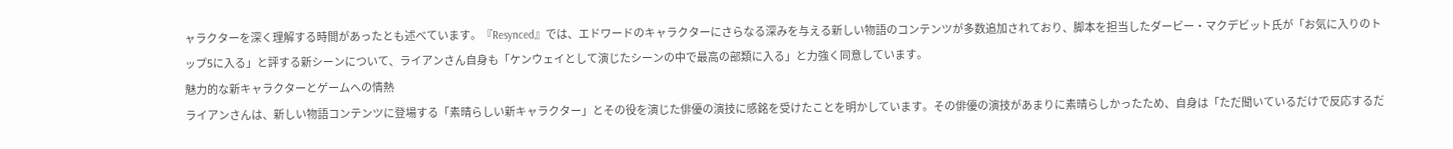ャラクターを深く理解する時間があったとも述べています。『Resynced』では、エドワードのキャラクターにさらなる深みを与える新しい物語のコンテンツが多数追加されており、脚本を担当したダービー・マクデビット氏が「お気に入りのトップ5に入る」と評する新シーンについて、ライアンさん自身も「ケンウェイとして演じたシーンの中で最高の部類に入る」と力強く同意しています。
魅力的な新キャラクターとゲームへの情熱
ライアンさんは、新しい物語コンテンツに登場する「素晴らしい新キャラクター」とその役を演じた俳優の演技に感銘を受けたことを明かしています。その俳優の演技があまりに素晴らしかったため、自身は「ただ聞いているだけで反応するだ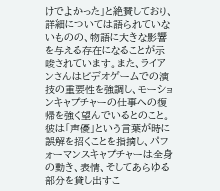けでよかった」と絶賛しており、詳細については語られていないものの、物語に大きな影響を与える存在になることが示唆されています。また、ライアンさんはビデオゲームでの演技の重要性を強調し、モーションキャプチャーの仕事への復帰を強く望んでいるとのこと。彼は「声優」という言葉が時に誤解を招くことを指摘し、パフォーマンスキャプチャーは全身の動き、表情、そしてあらゆる部分を貸し出すこ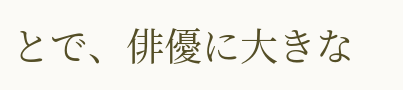とで、俳優に大きな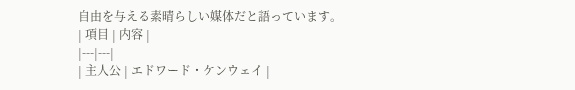自由を与える素晴らしい媒体だと語っています。
| 項目 | 内容 |
|---|---|
| 主人公 | エドワード・ケンウェイ |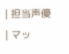| 担当声優 | マッ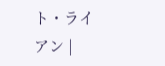ト・ライアン |